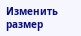Изменить размер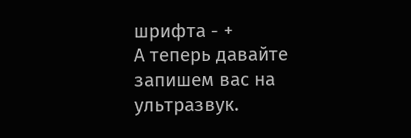шрифта - +
А теперь давайте запишем вас на ультразвук.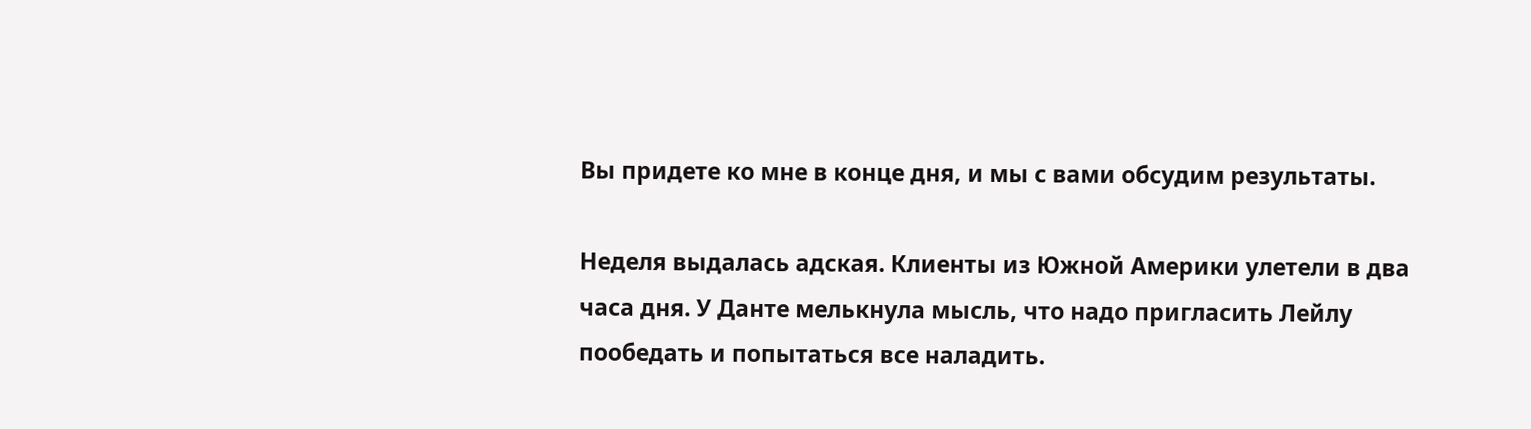Вы придете ко мне в конце дня, и мы с вами обсудим результаты.

Неделя выдалась адская. Клиенты из Южной Америки улетели в два часа дня. У Данте мелькнула мысль, что надо пригласить Лейлу пообедать и попытаться все наладить.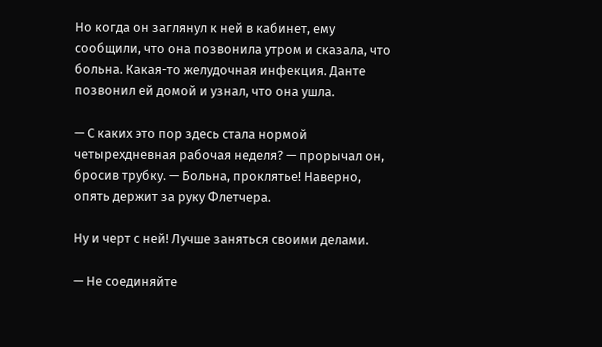Но когда он заглянул к ней в кабинет, ему сообщили, что она позвонила утром и сказала, что больна. Какая-то желудочная инфекция. Данте позвонил ей домой и узнал, что она ушла.

— С каких это пор здесь стала нормой четырехдневная рабочая неделя? — прорычал он, бросив трубку. — Больна, проклятье! Наверно, опять держит за руку Флетчера.

Ну и черт с ней! Лучше заняться своими делами.

— Не соединяйте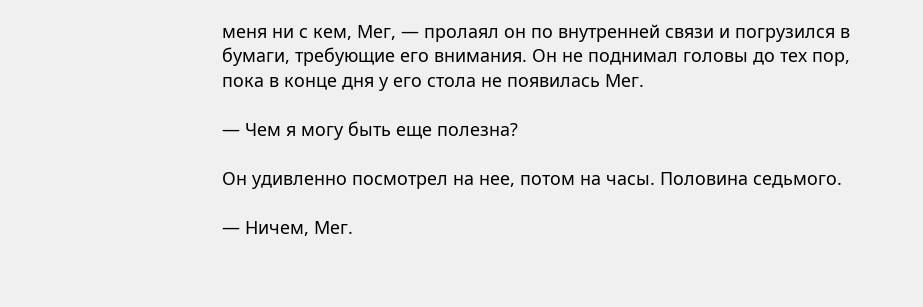меня ни с кем, Мег, — пролаял он по внутренней связи и погрузился в бумаги, требующие его внимания. Он не поднимал головы до тех пор, пока в конце дня у его стола не появилась Мег.

— Чем я могу быть еще полезна?

Он удивленно посмотрел на нее, потом на часы. Половина седьмого.

— Ничем, Мег.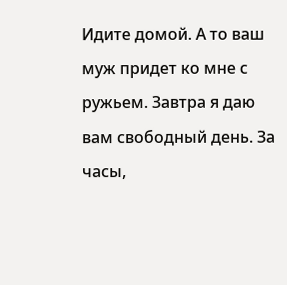Идите домой. А то ваш муж придет ко мне с ружьем. Завтра я даю вам свободный день. За часы,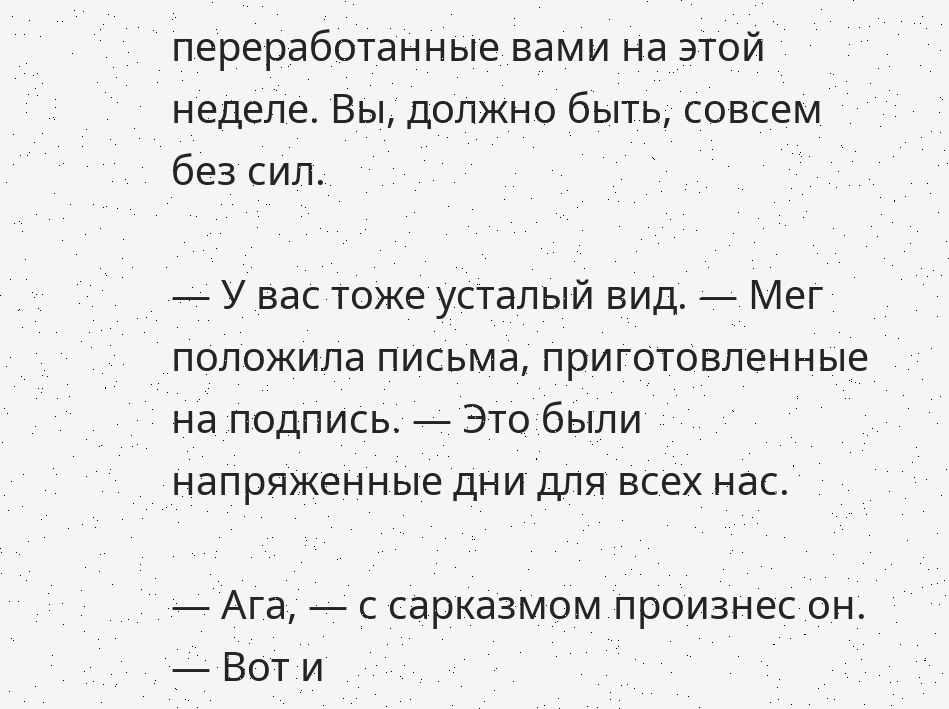переработанные вами на этой неделе. Вы, должно быть, совсем без сил.

— У вас тоже усталый вид. — Мег положила письма, приготовленные на подпись. — Это были напряженные дни для всех нас.

— Ага, — с сарказмом произнес он. — Вот и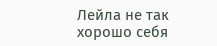Лейла не так хорошо себя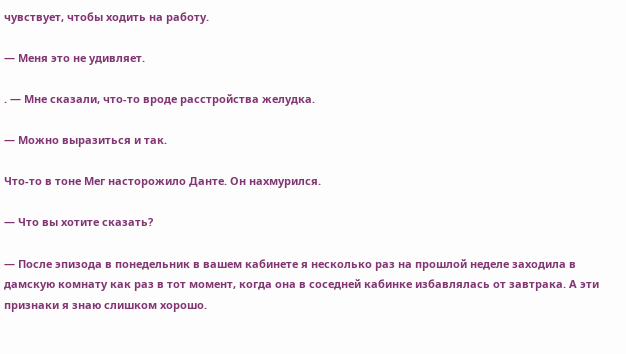чувствует, чтобы ходить на работу.

— Меня это не удивляет.

. — Мне сказали, что-то вроде расстройства желудка.

— Можно выразиться и так.

Что-то в тоне Мег насторожило Данте. Он нахмурился.

— Что вы хотите сказать?

— После эпизода в понедельник в вашем кабинете я несколько раз на прошлой неделе заходила в дамскую комнату как раз в тот момент, когда она в соседней кабинке избавлялась от завтрака. А эти признаки я знаю слишком хорошо.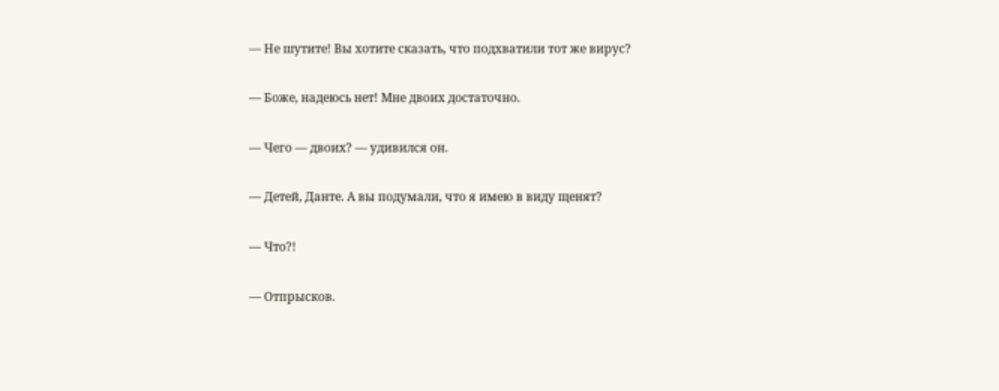— Не шутите! Вы хотите сказать, что подхватили тот же вирус?

— Боже, надеюсь нет! Мне двоих достаточно.

— Чего — двоих? — удивился он.

— Детей, Данте. А вы подумали, что я имею в виду щенят?

— Что?!

— Отпрысков.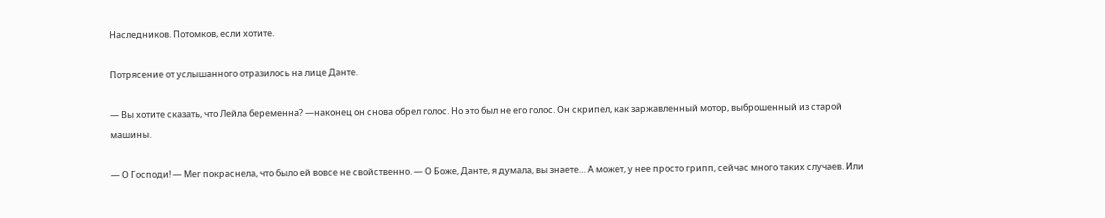Наследников. Потомков, если хотите.

Потрясение от услышанного отразилось на лице Данте.

— Вы хотите сказать, что Лейла беременна? —наконец он снова обрел голос. Но это был не его голос. Он скрипел, как заржавленный мотор, выброшенный из старой машины.

— О Господи! — Мег покраснела, что было ей вовсе не свойственно. — О Боже, Данте, я думала, вы знаете… А может, у нее просто грипп, сейчас много таких случаев. Или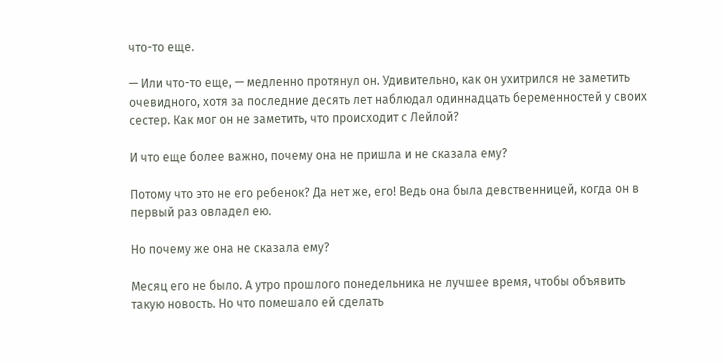что-то еще.

— Или что-то еще, — медленно протянул он. Удивительно, как он ухитрился не заметить очевидного, хотя за последние десять лет наблюдал одиннадцать беременностей у своих сестер. Как мог он не заметить, что происходит с Лейлой?

И что еще более важно, почему она не пришла и не сказала ему?

Потому что это не его ребенок? Да нет же, его! Ведь она была девственницей, когда он в первый раз овладел ею.

Но почему же она не сказала ему?

Месяц его не было. А утро прошлого понедельника не лучшее время, чтобы объявить такую новость. Но что помешало ей сделать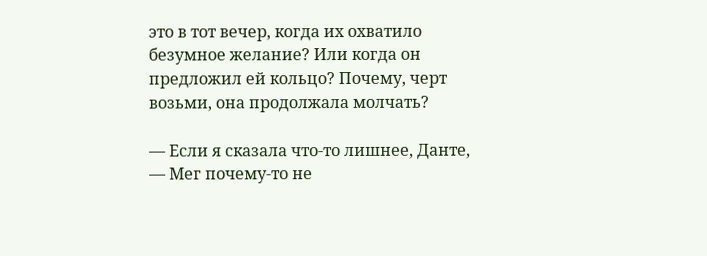это в тот вечер, когда их охватило безумное желание? Или когда он предложил ей кольцо? Почему, черт возьми, она продолжала молчать?

— Если я сказала что-то лишнее, Данте, — Мег почему-то не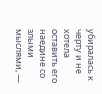убиралась к черту и не хотела оставить его наедине со злыми мыслями, —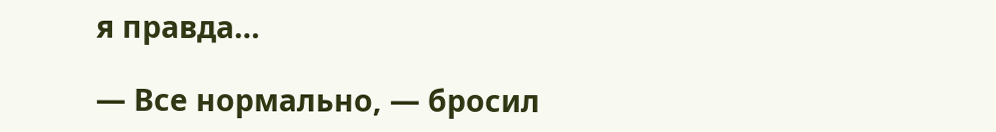я правда…

— Все нормально, — бросил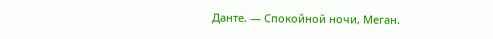Данте. — Спокойной ночи, Меган.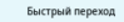Быстрый переход